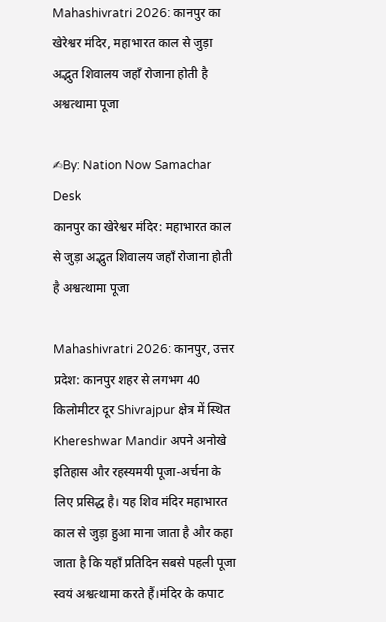Mahashivratri 2026: कानपुर का खेरेश्वर मंदिर, महाभारत काल से जुड़ा अद्भुत शिवालय जहाँ रोजाना होती है अश्वत्थामा पूजा

✍By: Nation Now Samachar Desk
कानपुर का खेरेश्वर मंदिर: महाभारत काल से जुड़ा अद्भुत शिवालय जहाँ रोजाना होती है अश्वत्थामा पूजा

Mahashivratri 2026: कानपुर, उत्तर प्रदेश: कानपुर शहर से लगभग 40 किलोमीटर दूर Shivrajpur क्षेत्र में स्थित Khereshwar Mandir अपने अनोखे इतिहास और रहस्यमयी पूजा-अर्चना के लिए प्रसिद्ध है। यह शिव मंदिर महाभारत काल से जुड़ा हुआ माना जाता है और कहा जाता है कि यहाँ प्रतिदिन सबसे पहली पूजा स्वयं अश्वत्थामा करते हैं।मंदिर के कपाट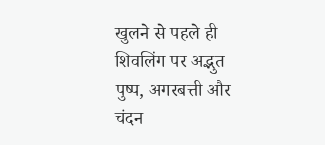खुलने से पहले ही शिवलिंग पर अद्भुत पुष्प, अगरबत्ती और चंदन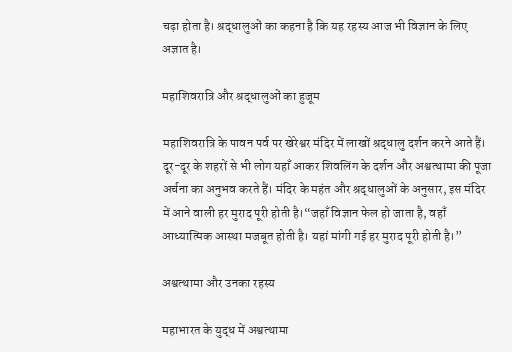चढ़ा होता है। श्रद्धालुओं का कहना है कि यह रहस्य आज भी विज्ञान के लिए अज्ञात है।

महाशिवरात्रि और श्रद्धालुओं का हुजूम

महाशिवरात्रि के पावन पर्व पर खेरेश्वर मंदिर में लाखों श्रद्धालु दर्शन करने आते हैं। दूर-दूर के शहरों से भी लोग यहाँ आकर शिवलिंग के दर्शन और अश्वत्थामा की पूजा अर्चना का अनुभव करते हैं। मंदिर के महंत और श्रद्धालुओं के अनुसार, इस मंदिर में आने वाली हर मुराद पूरी होती है।“जहाँ विज्ञान फेल हो जाता है, वहाँ आध्यात्मिक आस्था मजबूत होती है। यहां मांगी गई हर मुराद पूरी होती है।”

अश्वत्थामा और उनका रहस्य

महाभारत के युद्ध में अश्वत्थामा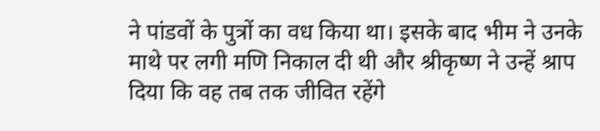ने पांडवों के पुत्रों का वध किया था। इसके बाद भीम ने उनके माथे पर लगी मणि निकाल दी थी और श्रीकृष्ण ने उन्हें श्राप दिया कि वह तब तक जीवित रहेंगे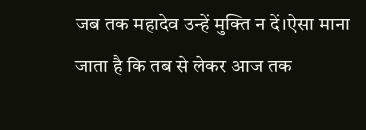जब तक महादेव उन्हें मुक्ति न दें।ऐसा माना जाता है कि तब से लेकर आज तक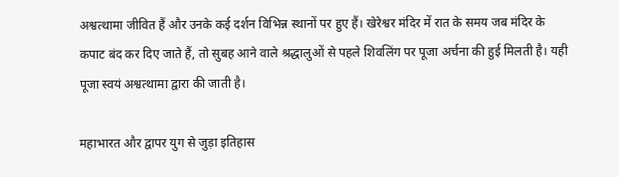अश्वत्थामा जीवित हैं और उनके कई दर्शन विभिन्न स्थानों पर हुए हैं। खेरेश्वर मंदिर में रात के समय जब मंदिर के कपाट बंद कर दिए जाते हैं, तो सुबह आने वाले श्रद्धालुओं से पहले शिवलिंग पर पूजा अर्चना की हुई मिलती है। यही पूजा स्वयं अश्वत्थामा द्वारा की जाती है।

महाभारत और द्वापर युग से जुड़ा इतिहास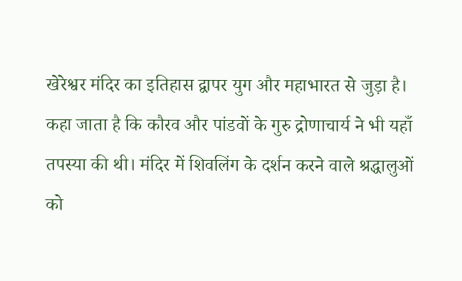खेरेश्वर मंदिर का इतिहास द्वापर युग और महाभारत से जुड़ा है। कहा जाता है कि कौरव और पांडवों के गुरु द्रोणाचार्य ने भी यहाँ तपस्या की थी। मंदिर में शिवलिंग के दर्शन करने वाले श्रद्धालुओं को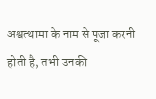अश्वत्थामा के नाम से पूजा करनी होती है, तभी उनकी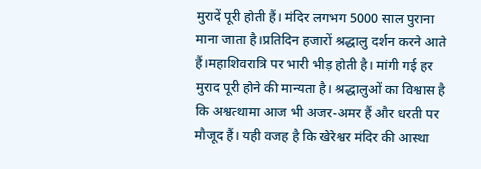मुरादें पूरी होती हैं। मंदिर लगभग 5000 साल पुराना माना जाता है।प्रतिदिन हजारों श्रद्धालु दर्शन करने आते हैं।महाशिवरात्रि पर भारी भीड़ होती है। मांगी गई हर मुराद पूरी होने की मान्यता है। श्रद्धालुओं का विश्वास है कि अश्वत्थामा आज भी अजर-अमर हैं और धरती पर मौजूद हैं। यही वजह है कि खेरेश्वर मंदिर की आस्था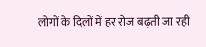लोगों के दिलों में हर रोज बढ़ती जा रही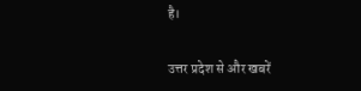है।

उत्तर प्रदेश से और खबरें